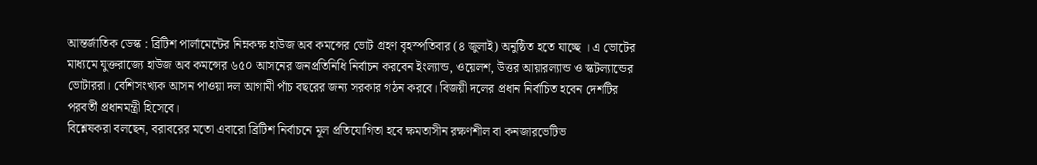আন্তর্জাতিক ডেস্ক : ব্রিটিশ পার্লামেন্টের নিম্নকক্ষ হাউজ অব কমন্সের ভোট গ্রহণ বৃহস্পতিবার (৪ জুলাই) অনুষ্ঠিত হতে যাচ্ছে । এ ভোটের মাধ্যমে যুক্তরাজ্যে হাউজ অব কমন্সের ৬৫০ আসনের জনপ্রতিনিধি নির্বাচন করবেন ইংল্যান্ড, ওয়েলশ, উত্তর আয়ারল্যান্ড ও স্কটল্যান্ডের ভোটাররা। বেশিসংখ্যক আসন পাওয়া দল আগামী পাঁচ বছরের জন্য সরকার গঠন করবে। বিজয়ী দলের প্রধান নির্বাচিত হবেন দেশটির পরবর্তী প্রধানমন্ত্রী হিসেবে।
বিশ্লেষকরা বলছেন, বরাবরের মতো এবারো ব্রিটিশ নির্বাচনে মূল প্রতিযোগিতা হবে ক্ষমতাসীন রক্ষণশীল বা কনজারভেটিভ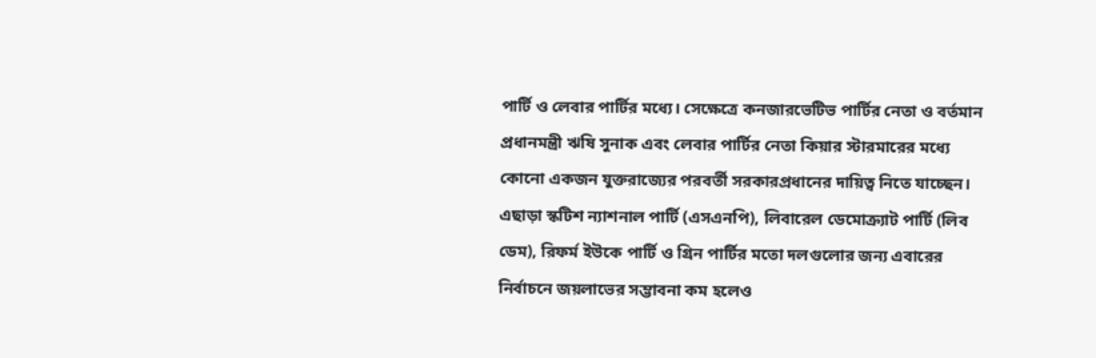পার্টি ও লেবার পার্টির মধ্যে। সেক্ষেত্রে কনজারভেটিভ পার্টির নেতা ও বর্তমান প্রধানমন্ত্রী ঋষি সুনাক এবং লেবার পার্টির নেতা কিয়ার স্টারমারের মধ্যে কোনো একজন যুক্তরাজ্যের পরবর্তী সরকারপ্রধানের দায়িত্ব নিতে যাচ্ছেন। এছাড়া স্কটিশ ন্যাশনাল পার্টি (এসএনপি), লিবারেল ডেমোক্র্যাট পার্টি (লিব ডেম), রিফর্ম ইউকে পার্টি ও গ্রিন পার্টির মতো দলগুলোর জন্য এবারের নির্বাচনে জয়লাভের সম্ভাবনা কম হলেও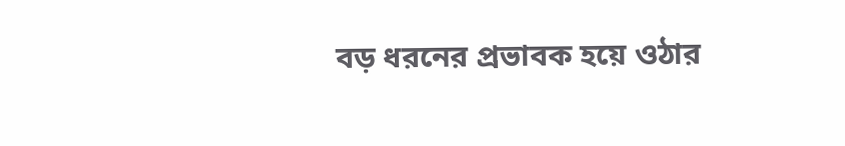বড় ধরনের প্রভাবক হয়ে ওঠার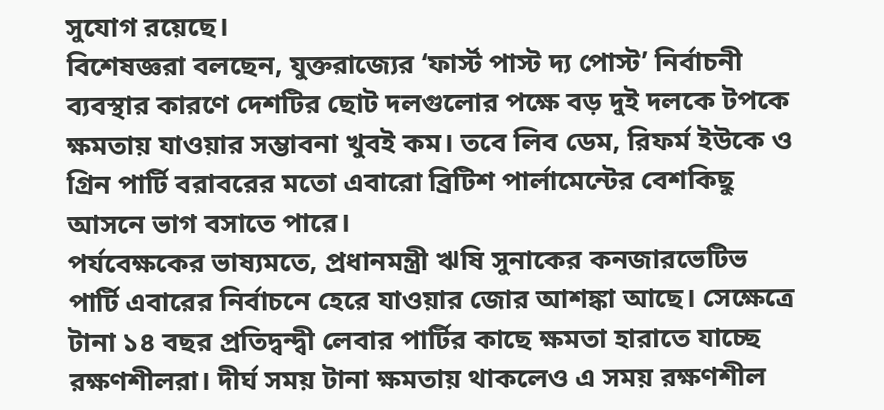সুযোগ রয়েছে।
বিশেষজ্ঞরা বলছেন, যুক্তরাজ্যের ‘ফার্স্ট পাস্ট দ্য পোস্ট’ নির্বাচনী ব্যবস্থার কারণে দেশটির ছোট দলগুলোর পক্ষে বড় দুই দলকে টপকে ক্ষমতায় যাওয়ার সম্ভাবনা খুবই কম। তবে লিব ডেম, রিফর্ম ইউকে ও গ্রিন পার্টি বরাবরের মতো এবারো ব্রিটিশ পার্লামেন্টের বেশকিছু আসনে ভাগ বসাতে পারে।
পর্যবেক্ষকের ভাষ্যমতে, প্রধানমন্ত্রী ঋষি সুনাকের কনজারভেটিভ পার্টি এবারের নির্বাচনে হেরে যাওয়ার জোর আশঙ্কা আছে। সেক্ষেত্রে টানা ১৪ বছর প্রতিদ্বন্দ্বী লেবার পার্টির কাছে ক্ষমতা হারাতে যাচ্ছে রক্ষণশীলরা। দীর্ঘ সময় টানা ক্ষমতায় থাকলেও এ সময় রক্ষণশীল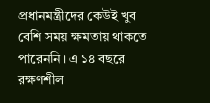প্রধানমন্ত্রীদের কেউই খুব বেশি সময় ক্ষমতায় থাকতে পারেননি। এ ১৪ বছরে রক্ষণশীল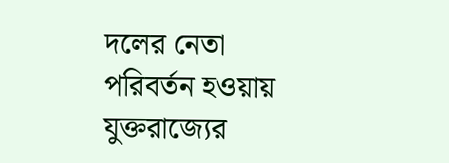দলের নেতা পরিবর্তন হওয়ায় যুক্তরাজ্যের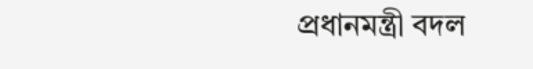প্রধানমন্ত্রী বদল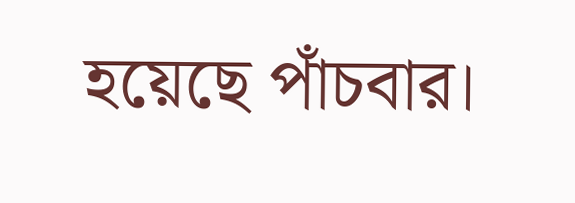হয়েছে পাঁচবার।